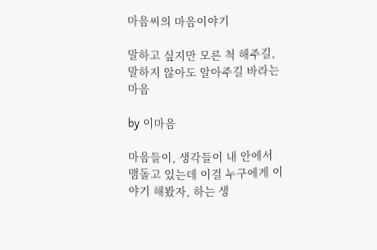마음씨의 마음이야기

말하고 싶지만 모른 척 해주길, 말하지 않아도 알아주길 바라는 마음

by 이마음

마음들이, 생각들이 내 안에서 맴돌고 있는데 이걸 누구에게 이야기 해봤자, 하는 생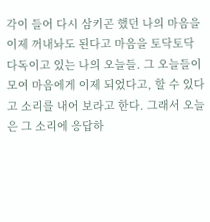각이 들어 다시 삼키곤 했던 나의 마음을 이제 꺼내놔도 된다고 마음을 토닥토닥 다독이고 있는 나의 오늘들. 그 오늘들이 모여 마음에게 이제 되었다고, 할 수 있다고 소리를 내어 보라고 한다. 그래서 오늘은 그 소리에 응답하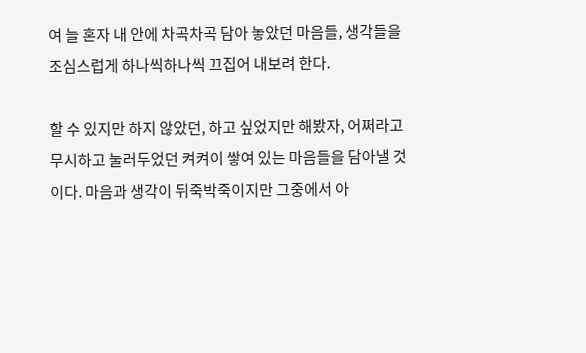여 늘 혼자 내 안에 차곡차곡 담아 놓았던 마음들, 생각들을 조심스럽게 하나씩하나씩 끄집어 내보려 한다.

할 수 있지만 하지 않았던, 하고 싶었지만 해봤자, 어쩌라고 무시하고 눌러두었던 켜켜이 쌓여 있는 마음들을 담아낼 것이다. 마음과 생각이 뒤죽박죽이지만 그중에서 아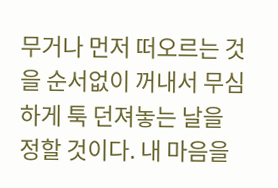무거나 먼저 떠오르는 것을 순서없이 꺼내서 무심하게 툭 던져놓는 날을 정할 것이다. 내 마음을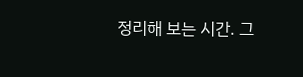정리해 보는 시간. 그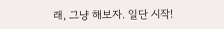래, 그냥 해보자. 일단 시작!